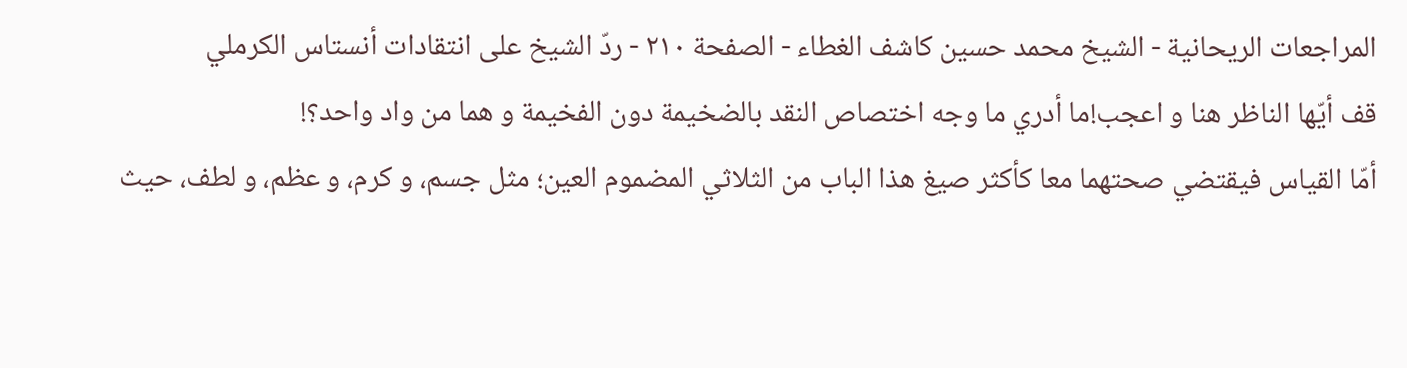المراجعات الريحانية - الشيخ محمد حسين كاشف الغطاء - الصفحة ٢١٠ - ردّ الشيخ على انتقادات أنستاس الكرملي
قف أيّها الناظر هنا و اعجب!ما أدري ما وجه اختصاص النقد بالضخيمة دون الفخيمة و هما من واد واحد؟!
أمّا القياس فيقتضي صحتهما معا كأكثر صيغ هذا الباب من الثلاثي المضموم العين؛ مثل جسم، و كرم، و عظم، و لطف، حيث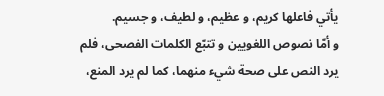يأتي فاعلها كريم، و عظيم، و لطيف، و جسيم.
و أمّا نصوص اللغويين و تتبّع الكلمات الفصحى، فلم يرد النص على صحة شيء منهما، كما لم يرد المنع،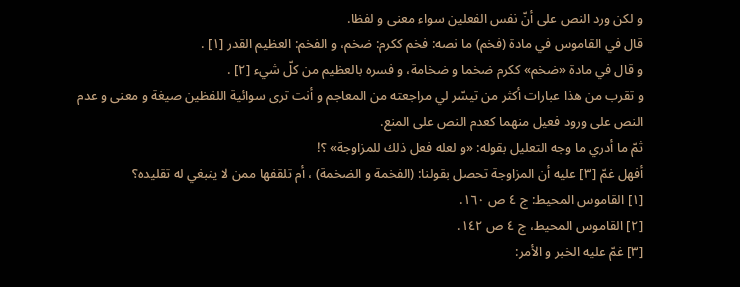و لكن ورد النص على أنّ نفس الفعلين سواء معنى و لفظا.
قال في القاموس في مادة (فخم) ما نصه: فخم ككرم: ضخم، و الفخم: العظيم القدر [١] .
و قال في مادة «ضخم» ككرم ضخما و ضخامة، و فسره بالعظيم من كلّ شيء [٢] .
و تقرب من هذا عبارات أكثر من تيسّر لي مراجعته من المعاجم و أنت ترى سوائية اللفظين صيغة و معنى و عدم النص على ورود فعيل منهما كعدم النص على المنع.
ثمّ ما أدري ما وجه التعليل بقوله: «و لعله فعل ذلك للمزاوجة» ؟!
أفهل غمّ [٣] عليه أن المزاوجة تحصل بقولنا: (الفخمة و الضخمة) ، أم تلقفها ممن لا ينبغي له تقليده؟
[١] القاموس المحيط: ج ٤ ص ١٦٠.
[٢] القاموس المحيط، ج ٤ ص ١٤٢.
[٣] غمّ عليه الخبر و الأمر: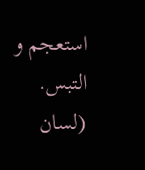استعجم و التبس. (لسان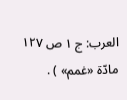العرب: ج ١ ص ١٢٧ مادّة «غمم» ) .